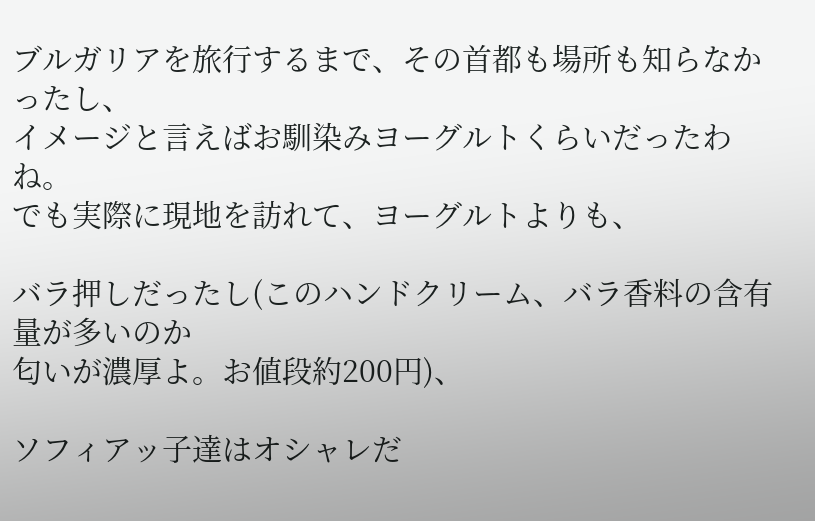ブルガリアを旅行するまで、その首都も場所も知らなかったし、
イメージと言えばお馴染みヨーグルトくらいだったわね。
でも実際に現地を訪れて、ヨーグルトよりも、

バラ押しだったし(このハンドクリーム、バラ香料の含有量が多いのか
匂いが濃厚よ。お値段約200円)、

ソフィアッ子達はオシャレだ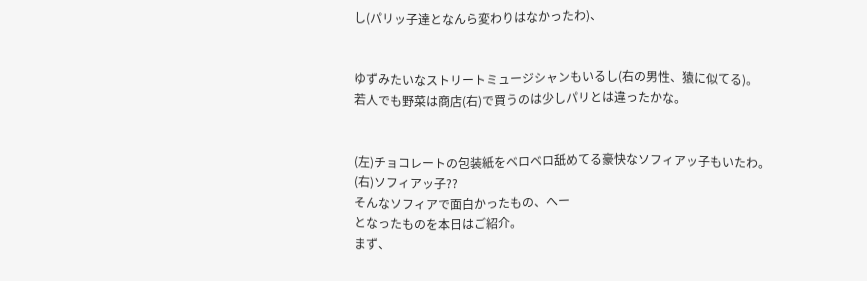し(パリッ子達となんら変わりはなかったわ)、


ゆずみたいなストリートミュージシャンもいるし(右の男性、猿に似てる)。
若人でも野菜は商店(右)で買うのは少しパリとは違ったかな。


(左)チョコレートの包装紙をベロベロ舐めてる豪快なソフィアッ子もいたわ。
(右)ソフィアッ子??
そんなソフィアで面白かったもの、へー
となったものを本日はご紹介。
まず、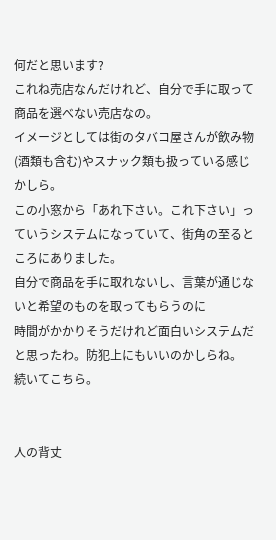何だと思います?
これね売店なんだけれど、自分で手に取って商品を選べない売店なの。
イメージとしては街のタバコ屋さんが飲み物(酒類も含む)やスナック類も扱っている感じかしら。
この小窓から「あれ下さい。これ下さい」っていうシステムになっていて、街角の至るところにありました。
自分で商品を手に取れないし、言葉が通じないと希望のものを取ってもらうのに
時間がかかりそうだけれど面白いシステムだと思ったわ。防犯上にもいいのかしらね。
続いてこちら。


人の背丈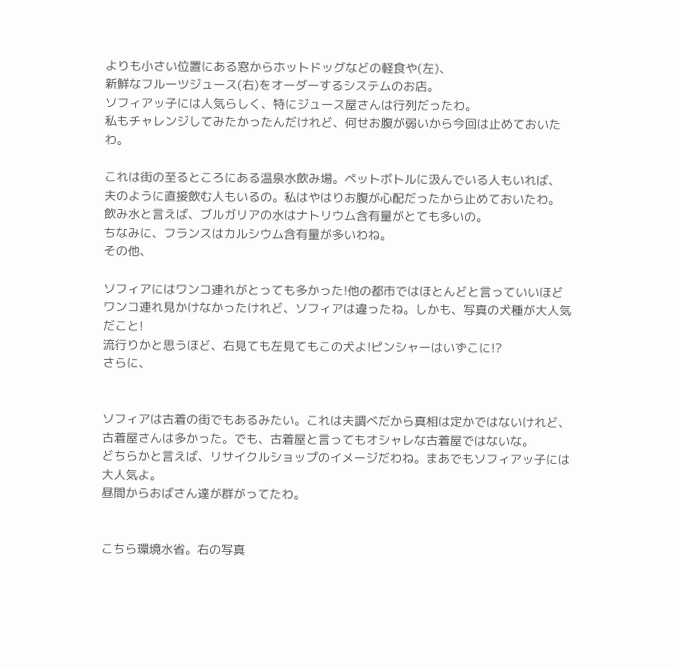よりも小さい位置にある窓からホットドッグなどの軽食や(左)、
新鮮なフルーツジュース(右)をオーダーするシステムのお店。
ソフィアッ子には人気らしく、特にジュース屋さんは行列だったわ。
私もチャレンジしてみたかったんだけれど、何せお腹が弱いから今回は止めておいたわ。

これは街の至るところにある温泉水飲み場。ペットボトルに汲んでいる人もいれば、
夫のように直接飲む人もいるの。私はやはりお腹が心配だったから止めておいたわ。
飲み水と言えば、ブルガリアの水はナトリウム含有量がとても多いの。
ちなみに、フランスはカルシウム含有量が多いわね。
その他、

ソフィアにはワンコ連れがとっても多かった!他の都市ではほとんどと言っていいほど
ワンコ連れ見かけなかったけれど、ソフィアは違ったね。しかも、写真の犬種が大人気だこと!
流行りかと思うほど、右見ても左見てもこの犬よ!ピンシャーはいずこに!?
さらに、


ソフィアは古着の街でもあるみたい。これは夫調べだから真相は定かではないけれど、
古着屋さんは多かった。でも、古着屋と言ってもオシャレな古着屋ではないな。
どちらかと言えば、リサイクルショップのイメージだわね。まあでもソフィアッ子には大人気よ。
昼間からおばさん達が群がってたわ。


こちら環境水省。右の写真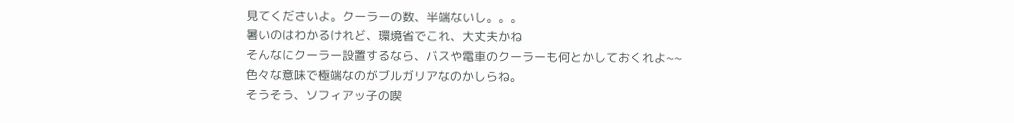見てくださいよ。クーラーの数、半端ないし。。。
暑いのはわかるけれど、環境省でこれ、大丈夫かね
そんなにクーラー設置するなら、バスや電車のクーラーも何とかしておくれよ~~
色々な意味で極端なのがブルガリアなのかしらね。
そうそう、ソフィアッ子の喫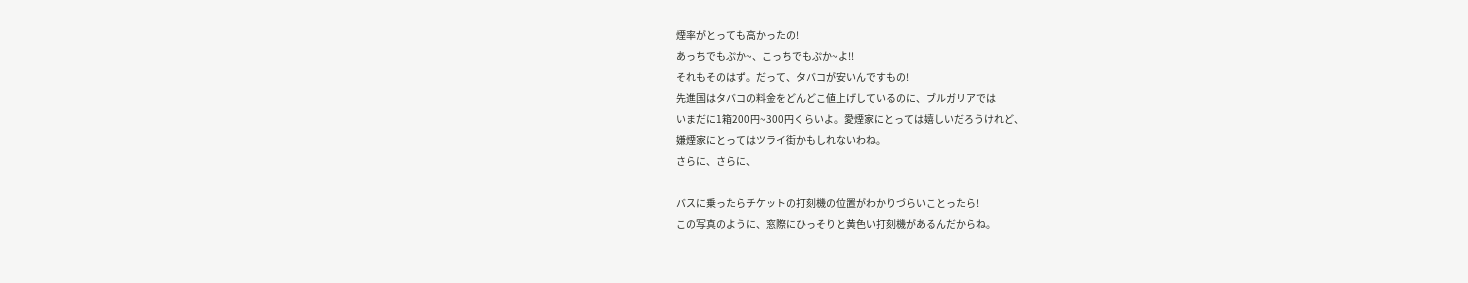煙率がとっても高かったの!
あっちでもぷか~、こっちでもぷか~よ!!
それもそのはず。だって、タバコが安いんですもの!
先進国はタバコの料金をどんどこ値上げしているのに、ブルガリアでは
いまだに1箱200円~300円くらいよ。愛煙家にとっては嬉しいだろうけれど、
嫌煙家にとってはツライ街かもしれないわね。
さらに、さらに、

バスに乗ったらチケットの打刻機の位置がわかりづらいことったら!
この写真のように、窓際にひっそりと黄色い打刻機があるんだからね。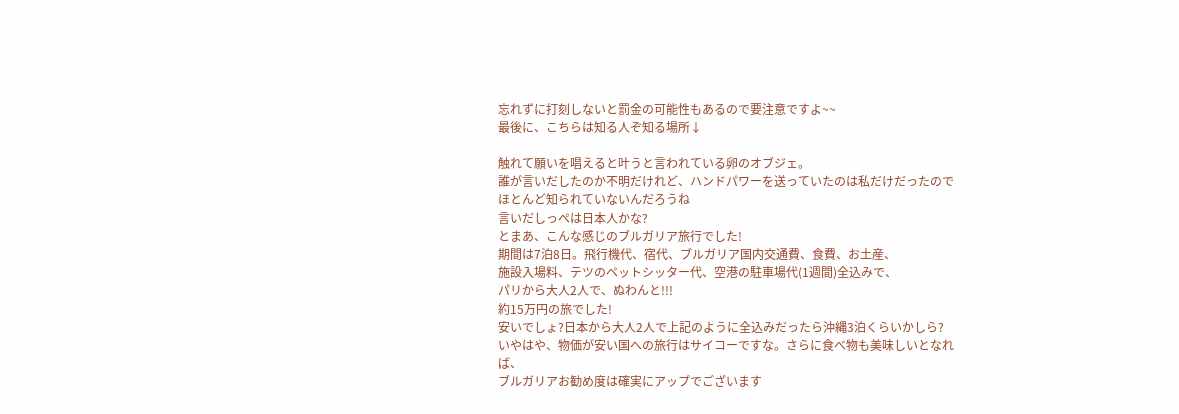忘れずに打刻しないと罰金の可能性もあるので要注意ですよ~~
最後に、こちらは知る人ぞ知る場所↓

触れて願いを唱えると叶うと言われている卵のオブジェ。
誰が言いだしたのか不明だけれど、ハンドパワーを送っていたのは私だけだったので
ほとんど知られていないんだろうね
言いだしっぺは日本人かな?
とまあ、こんな感じのブルガリア旅行でした!
期間は7泊8日。飛行機代、宿代、ブルガリア国内交通費、食費、お土産、
施設入場料、テツのペットシッター代、空港の駐車場代(1週間)全込みで、
パリから大人2人で、ぬわんと!!!
約15万円の旅でした!
安いでしょ?日本から大人2人で上記のように全込みだったら沖縄3泊くらいかしら?
いやはや、物価が安い国への旅行はサイコーですな。さらに食べ物も美味しいとなれば、
ブルガリアお勧め度は確実にアップでございます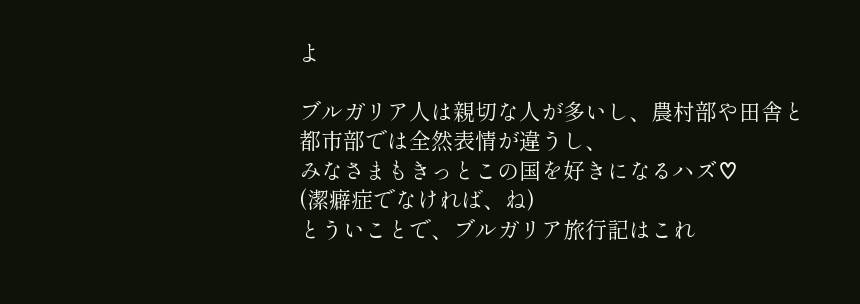よ

ブルガリア人は親切な人が多いし、農村部や田舎と都市部では全然表情が違うし、
みなさまもきっとこの国を好きになるハズ♡
(潔癖症でなければ、ね)
とういことで、ブルガリア旅行記はこれ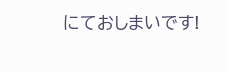にておしまいです!